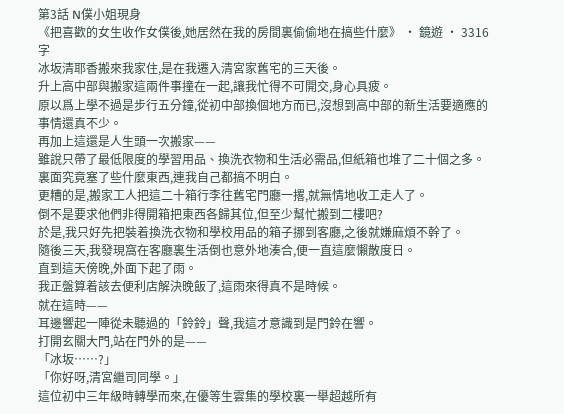第3話 N僕小姐現身
《把喜歡的女生收作女僕後,她居然在我的房間裏偷偷地在搞些什麼》 · 鏡遊 · 3316 字
冰坂清耶香搬來我家住,是在我遷入清宮家舊宅的三天後。
升上高中部與搬家這兩件事撞在一起,讓我忙得不可開交,身心具疲。
原以爲上學不過是步行五分鐘,從初中部換個地方而已,沒想到高中部的新生活要適應的事情還真不少。
再加上這還是人生頭一次搬家——
雖說只帶了最低限度的學習用品、換洗衣物和生活必需品,但紙箱也堆了二十個之多。
裏面究竟塞了些什麼東西,連我自己都搞不明白。
更糟的是,搬家工人把這二十箱行李往舊宅門廳一撂,就無情地收工走人了。
倒不是要求他們非得開箱把東西各歸其位,但至少幫忙搬到二樓吧?
於是,我只好先把裝着換洗衣物和學校用品的箱子挪到客廳,之後就嫌麻煩不幹了。
隨後三天,我發現窩在客廳裏生活倒也意外地湊合,便一直這麼懶散度日。
直到這天傍晚,外面下起了雨。
我正盤算着該去便利店解決晚飯了,這雨來得真不是時候。
就在這時——
耳邊響起一陣從未聽過的「鈴鈴」聲,我這才意識到是門鈴在響。
打開玄關大門,站在門外的是——
「冰坂……?」
「你好呀,清宮繼司同學。」
這位初中三年級時轉學而來,在優等生雲集的學校裏一舉超越所有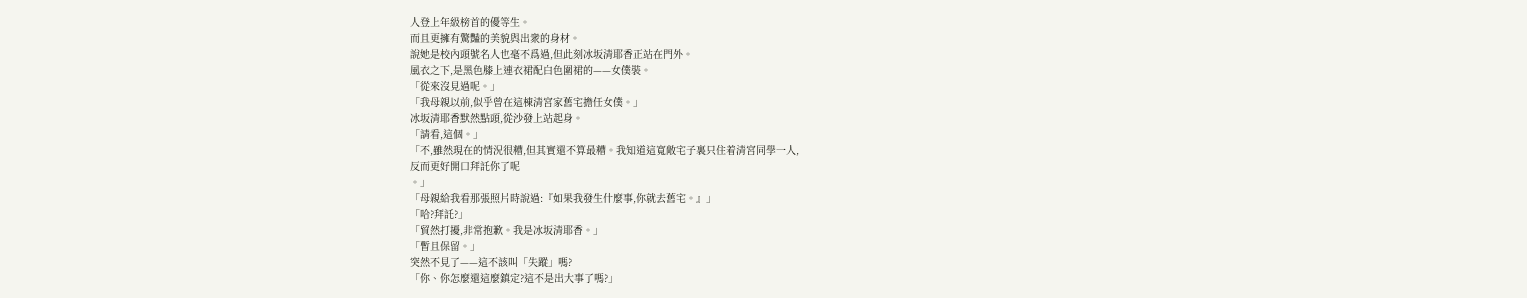人登上年級榜首的優等生。
而且更擁有驚豔的美貌與出衆的身材。
說她是校內頭號名人也毫不爲過,但此刻冰坂清耶香正站在門外。
風衣之下,是黑色膝上連衣裙配白色圍裙的——女僕裝。
「從來沒見過呢。」
「我母親以前,似乎曾在這棟清宮家舊宅擔任女僕。」
冰坂清耶香默然點頭,從沙發上站起身。
「請看,這個。」
「不,雖然現在的情況很糟,但其實還不算最糟。我知道這寬敞宅子裏只住着清宮同學一人,
反而更好開口拜託你了呢
。」
「母親給我看那張照片時說過:『如果我發生什麼事,你就去舊宅。』」
「哈?拜託?」
「貿然打擾,非常抱歉。我是冰坂清耶香。」
「暫且保留。」
突然不見了——這不該叫「失蹤」嗎?
「你、你怎麼還這麼鎮定?這不是出大事了嗎?」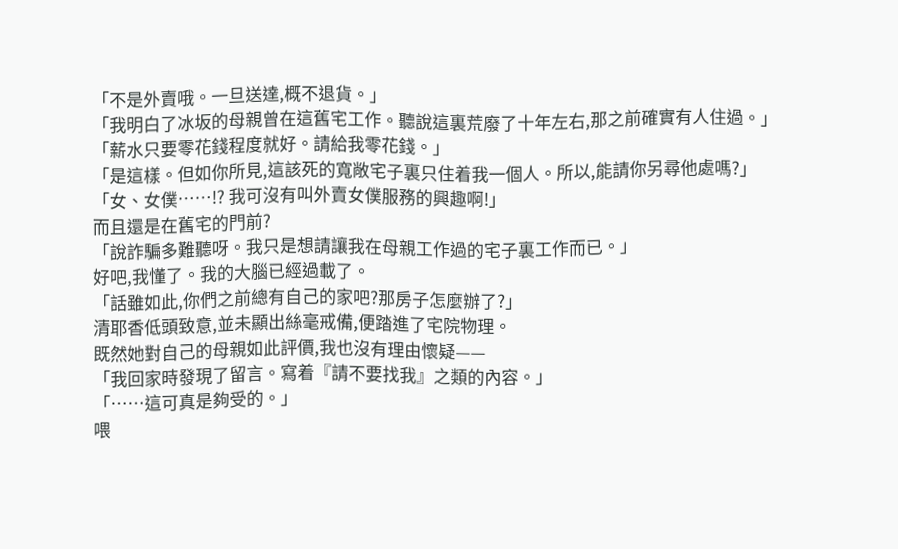「不是外賣哦。一旦送達,概不退貨。」
「我明白了冰坂的母親曾在這舊宅工作。聽說這裏荒廢了十年左右,那之前確實有人住過。」
「薪水只要零花錢程度就好。請給我零花錢。」
「是這樣。但如你所見,這該死的寬敞宅子裏只住着我一個人。所以,能請你另尋他處嗎?」
「女、女僕……!? 我可沒有叫外賣女僕服務的興趣啊!」
而且還是在舊宅的門前?
「說詐騙多難聽呀。我只是想請讓我在母親工作過的宅子裏工作而已。」
好吧,我懂了。我的大腦已經過載了。
「話雖如此,你們之前總有自己的家吧?那房子怎麼辦了?」
清耶香低頭致意,並未顯出絲毫戒備,便踏進了宅院物理。
既然她對自己的母親如此評價,我也沒有理由懷疑——
「我回家時發現了留言。寫着『請不要找我』之類的內容。」
「……這可真是夠受的。」
喂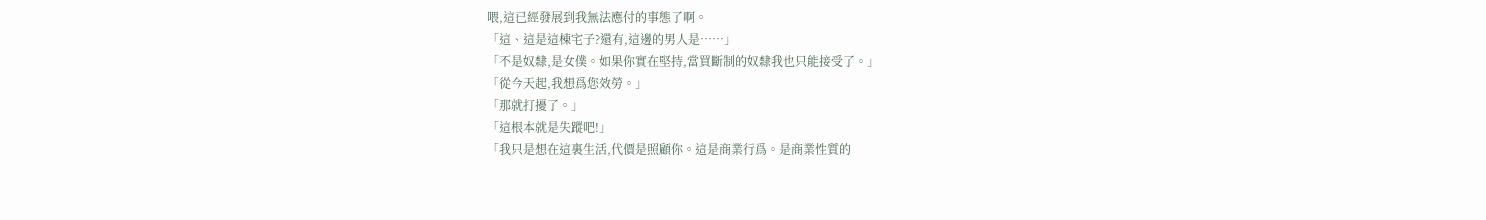喂,這已經發展到我無法應付的事態了啊。
「這、這是這棟宅子?還有,這邊的男人是……」
「不是奴隸,是女僕。如果你實在堅持,當買斷制的奴隸我也只能接受了。」
「從今天起,我想爲您效勞。」
「那就打擾了。」
「這根本就是失蹤吧!」
「我只是想在這裏生活,代價是照顧你。這是商業行爲。是商業性質的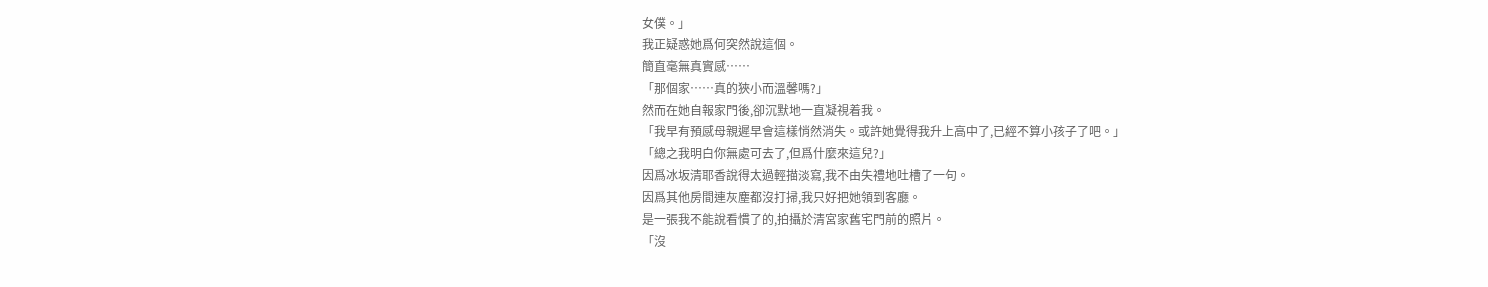女僕。」
我正疑惑她爲何突然說這個。
簡直毫無真實感……
「那個家……真的狹小而溫馨嗎?」
然而在她自報家門後,卻沉默地一直凝視着我。
「我早有預感母親遲早會這樣悄然消失。或許她覺得我升上高中了,已經不算小孩子了吧。」
「總之我明白你無處可去了,但爲什麼來這兒?」
因爲冰坂清耶香說得太過輕描淡寫,我不由失禮地吐槽了一句。
因爲其他房間連灰塵都沒打掃,我只好把她領到客廳。
是一張我不能說看慣了的,拍攝於清宮家舊宅門前的照片。
「沒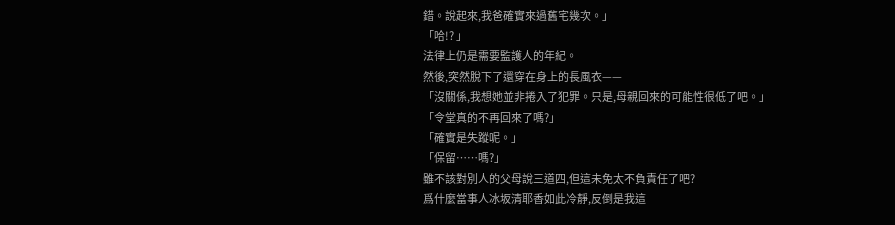錯。說起來,我爸確實來過舊宅幾次。」
「哈!? 」
法律上仍是需要監護人的年紀。
然後,突然脫下了還穿在身上的長風衣——
「沒關係,我想她並非捲入了犯罪。只是,母親回來的可能性很低了吧。」
「令堂真的不再回來了嗎?」
「確實是失蹤呢。」
「保留……嗎?」
雖不該對別人的父母說三道四,但這未免太不負責任了吧?
爲什麼當事人冰坂清耶香如此冷靜,反倒是我這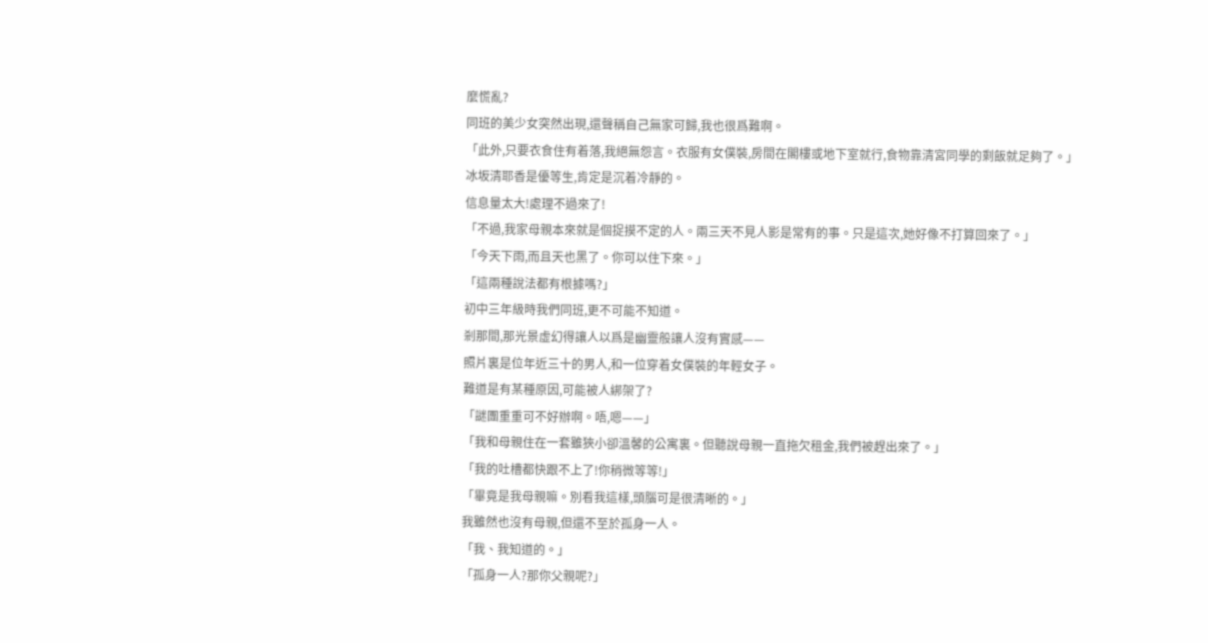麼慌亂?
同班的美少女突然出現,還聲稱自己無家可歸,我也很爲難啊。
「此外,只要衣食住有着落,我絕無怨言。衣服有女僕裝,房間在閣樓或地下室就行,食物靠清宮同學的剩飯就足夠了。」
冰坂清耶香是優等生,肯定是沉着冷靜的。
信息量太大!處理不過來了!
「不過,我家母親本來就是個捉摸不定的人。兩三天不見人影是常有的事。只是這次,她好像不打算回來了。」
「今天下雨,而且天也黑了。你可以住下來。」
「這兩種說法都有根據嗎?」
初中三年級時我們同班,更不可能不知道。
剎那間,那光景虛幻得讓人以爲是幽靈般讓人沒有實感——
照片裏是位年近三十的男人,和一位穿着女僕裝的年輕女子。
難道是有某種原因,可能被人綁架了?
「謎團重重可不好辦啊。唔,嗯——」
「我和母親住在一套雖狹小卻溫馨的公寓裏。但聽說母親一直拖欠租金,我們被趕出來了。」
「我的吐槽都快跟不上了!你稍微等等!」
「畢竟是我母親嘛。別看我這樣,頭腦可是很清晰的。」
我雖然也沒有母親,但還不至於孤身一人。
「我、我知道的。」
「孤身一人?那你父親呢?」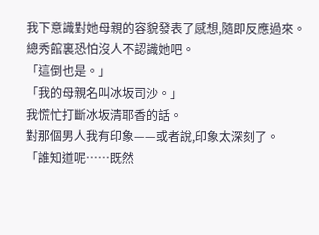我下意識對她母親的容貌發表了感想,隨即反應過來。
總秀館裏恐怕沒人不認識她吧。
「這倒也是。」
「我的母親名叫冰坂司沙。」
我慌忙打斷冰坂清耶香的話。
對那個男人我有印象——或者說,印象太深刻了。
「誰知道呢……既然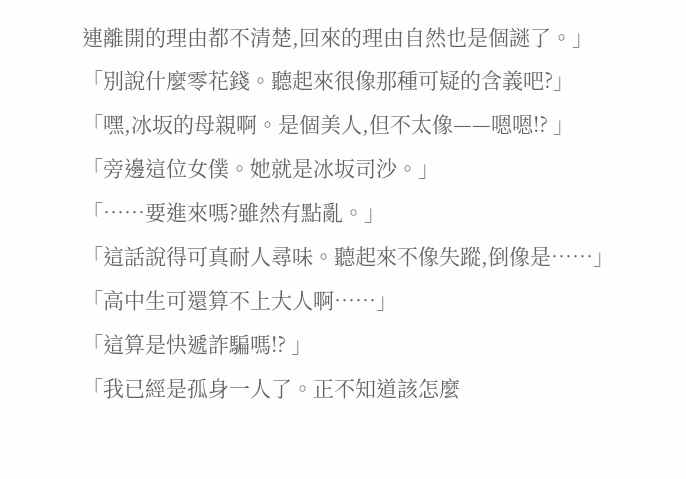連離開的理由都不清楚,回來的理由自然也是個謎了。」
「別說什麼零花錢。聽起來很像那種可疑的含義吧?」
「嘿,冰坂的母親啊。是個美人,但不太像——嗯嗯!? 」
「旁邊這位女僕。她就是冰坂司沙。」
「……要進來嗎?雖然有點亂。」
「這話說得可真耐人尋味。聽起來不像失蹤,倒像是……」
「高中生可還算不上大人啊……」
「這算是快遞詐騙嗎!? 」
「我已經是孤身一人了。正不知道該怎麼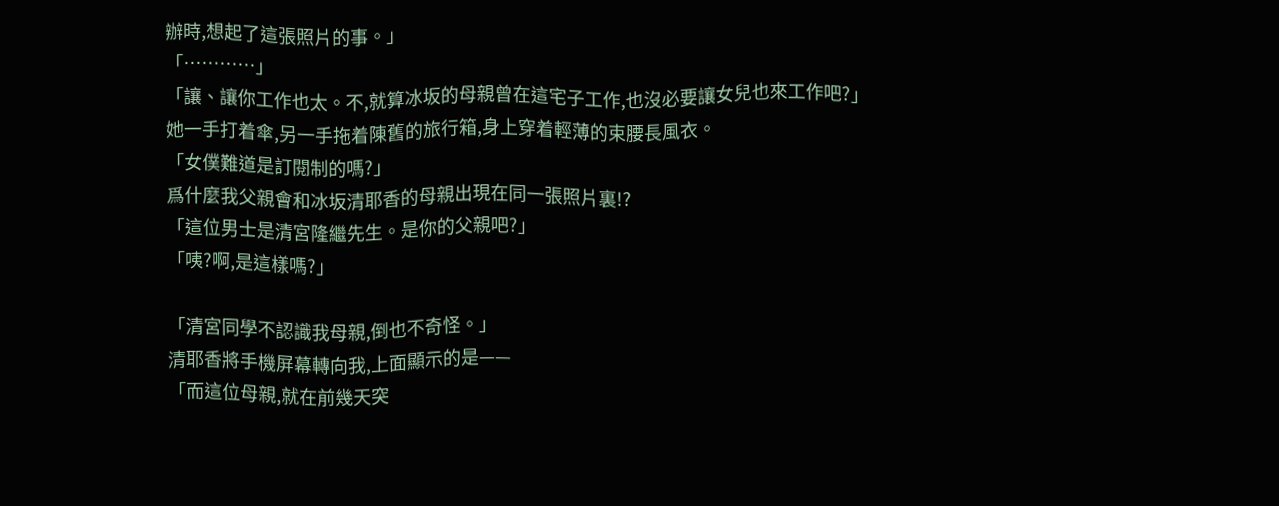辦時,想起了這張照片的事。」
「…………」
「讓、讓你工作也太。不,就算冰坂的母親曾在這宅子工作,也沒必要讓女兒也來工作吧?」
她一手打着傘,另一手拖着陳舊的旅行箱,身上穿着輕薄的束腰長風衣。
「女僕難道是訂閱制的嗎?」
爲什麼我父親會和冰坂清耶香的母親出現在同一張照片裏!?
「這位男士是清宮隆繼先生。是你的父親吧?」
「咦?啊,是這樣嗎?」

「清宮同學不認識我母親,倒也不奇怪。」
清耶香將手機屏幕轉向我,上面顯示的是——
「而這位母親,就在前幾天突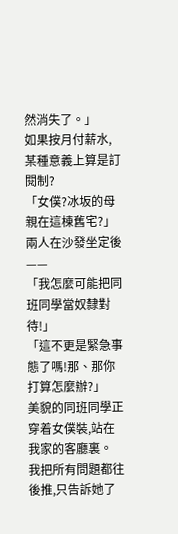然消失了。」
如果按月付薪水,某種意義上算是訂閱制?
「女僕?冰坂的母親在這棟舊宅?」
兩人在沙發坐定後——
「我怎麼可能把同班同學當奴隸對待!」
「這不更是緊急事態了嗎!那、那你打算怎麼辦?」
美貌的同班同學正穿着女僕裝,站在我家的客廳裏。
我把所有問題都往後推,只告訴她了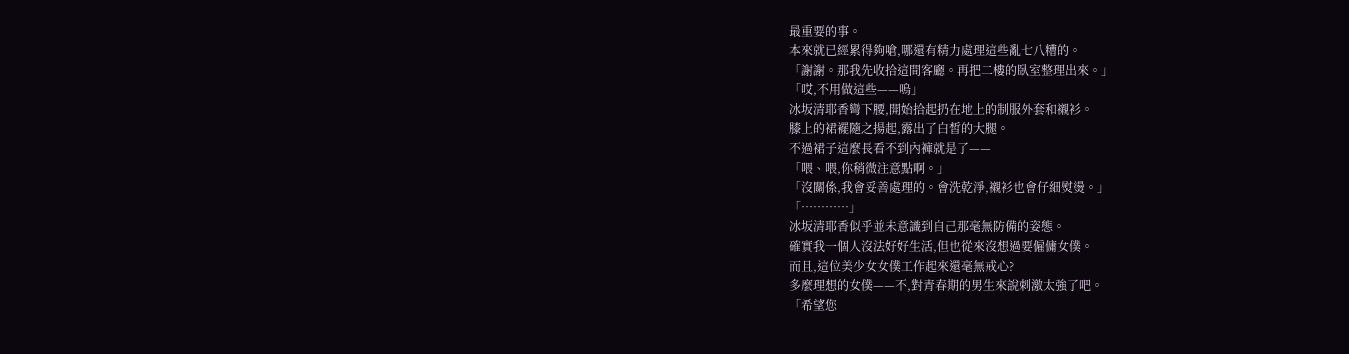最重要的事。
本來就已經累得夠嗆,哪還有精力處理這些亂七八糟的。
「謝謝。那我先收拾這間客廳。再把二樓的臥室整理出來。」
「哎,不用做這些——嗚」
冰坂清耶香彎下腰,開始拾起扔在地上的制服外套和襯衫。
膝上的裙襬隨之揚起,露出了白皙的大腿。
不過裙子這麼長看不到內褲就是了——
「喂、喂,你稍微注意點啊。」
「沒關係,我會妥善處理的。會洗乾淨,襯衫也會仔細熨燙。」
「…………」
冰坂清耶香似乎並未意識到自己那毫無防備的姿態。
確實我一個人沒法好好生活,但也從來沒想過要僱傭女僕。
而且,這位美少女女僕工作起來還毫無戒心?
多麼理想的女僕——不,對青春期的男生來說刺激太強了吧。
「希望您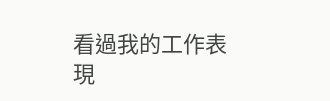看過我的工作表現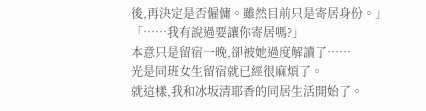後,再決定是否僱傭。雖然目前只是寄居身份。」
「……我有說過要讓你寄居嗎?」
本意只是留宿一晚,卻被她過度解讀了……
光是同班女生留宿就已經很麻煩了。
就這樣,我和冰坂清耶香的同居生活開始了。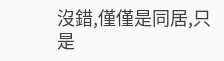沒錯,僅僅是同居,只是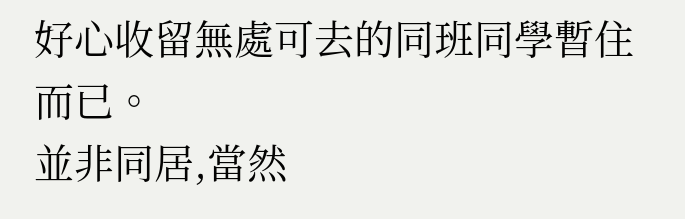好心收留無處可去的同班同學暫住而已。
並非同居,當然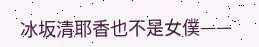冰坂清耶香也不是女僕——